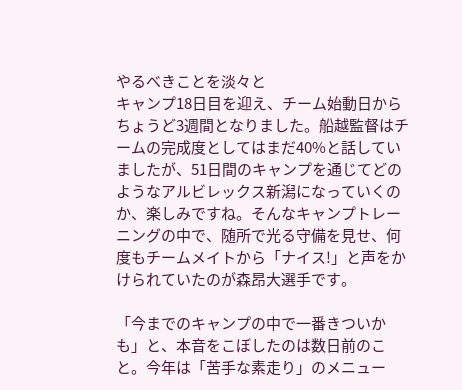やるべきことを淡々と
キャンプ18日目を迎え、チーム始動日からちょうど3週間となりました。船越監督はチームの完成度としてはまだ40%と話していましたが、51日間のキャンプを通じてどのようなアルビレックス新潟になっていくのか、楽しみですね。そんなキャンプトレーニングの中で、随所で光る守備を見せ、何度もチームメイトから「ナイス!」と声をかけられていたのが森昂大選手です。

「今までのキャンプの中で一番きついかも」と、本音をこぼしたのは数日前のこと。今年は「苦手な素走り」のメニュー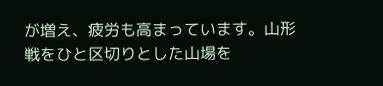が増え、疲労も高まっています。山形戦をひと区切りとした山場を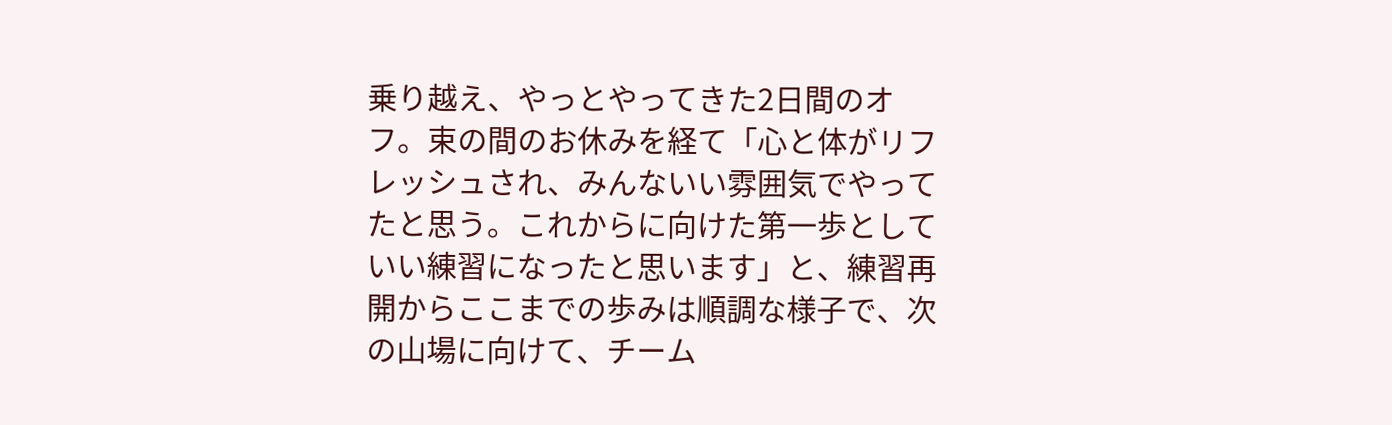乗り越え、やっとやってきた2日間のオフ。束の間のお休みを経て「心と体がリフレッシュされ、みんないい雰囲気でやってたと思う。これからに向けた第一歩としていい練習になったと思います」と、練習再開からここまでの歩みは順調な様子で、次の山場に向けて、チーム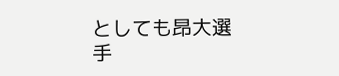としても昂大選手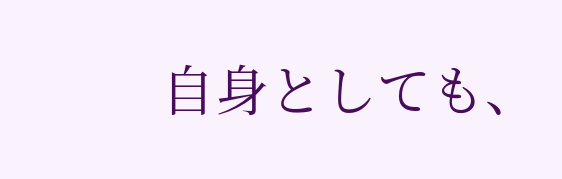自身としても、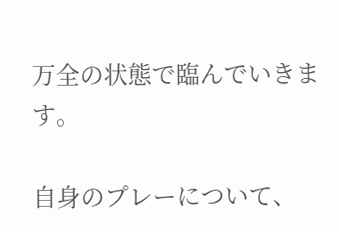万全の状態で臨んでいきます。

自身のプレーについて、